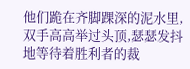他们跪在齐脚踝深的泥水里,双手高高举过头顶,瑟瑟发抖地等待着胜利者的裁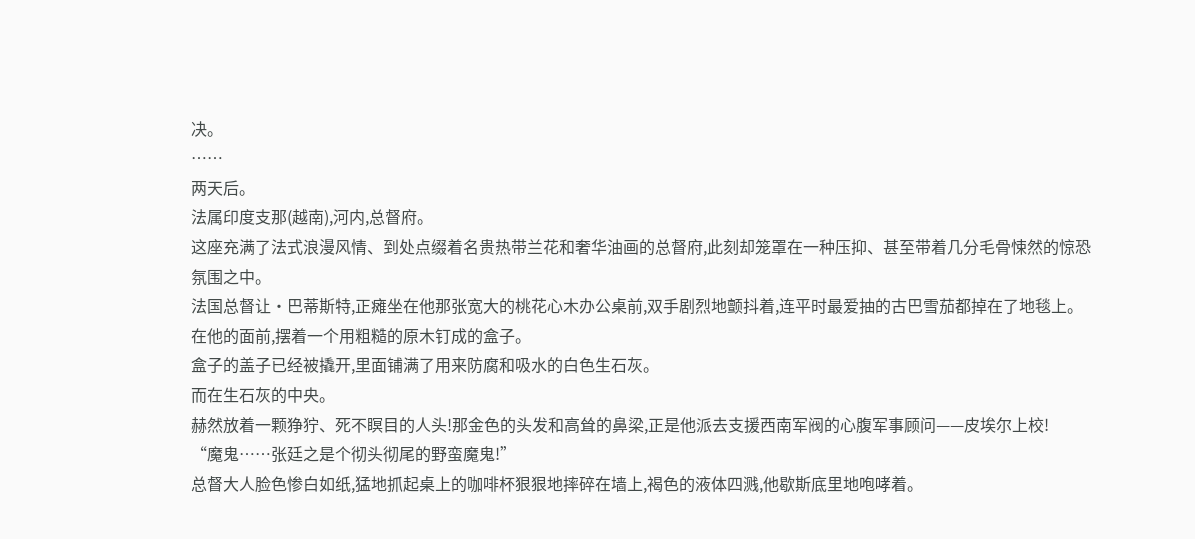决。
……
两天后。
法属印度支那(越南),河内,总督府。
这座充满了法式浪漫风情、到处点缀着名贵热带兰花和奢华油画的总督府,此刻却笼罩在一种压抑、甚至带着几分毛骨悚然的惊恐氛围之中。
法国总督让·巴蒂斯特,正瘫坐在他那张宽大的桃花心木办公桌前,双手剧烈地颤抖着,连平时最爱抽的古巴雪茄都掉在了地毯上。
在他的面前,摆着一个用粗糙的原木钉成的盒子。
盒子的盖子已经被撬开,里面铺满了用来防腐和吸水的白色生石灰。
而在生石灰的中央。
赫然放着一颗狰狞、死不瞑目的人头!那金色的头发和高耸的鼻梁,正是他派去支援西南军阀的心腹军事顾问——皮埃尔上校!
“魔鬼……张廷之是个彻头彻尾的野蛮魔鬼!”
总督大人脸色惨白如纸,猛地抓起桌上的咖啡杯狠狠地摔碎在墙上,褐色的液体四溅,他歇斯底里地咆哮着。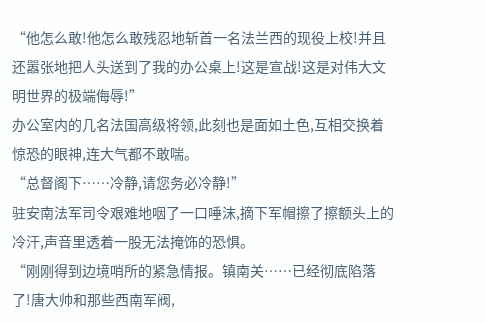“他怎么敢!他怎么敢残忍地斩首一名法兰西的现役上校!并且还嚣张地把人头送到了我的办公桌上!这是宣战!这是对伟大文明世界的极端侮辱!”
办公室内的几名法国高级将领,此刻也是面如土色,互相交换着惊恐的眼神,连大气都不敢喘。
“总督阁下……冷静,请您务必冷静!”
驻安南法军司令艰难地咽了一口唾沫,摘下军帽擦了擦额头上的冷汗,声音里透着一股无法掩饰的恐惧。
“刚刚得到边境哨所的紧急情报。镇南关……已经彻底陷落了!唐大帅和那些西南军阀,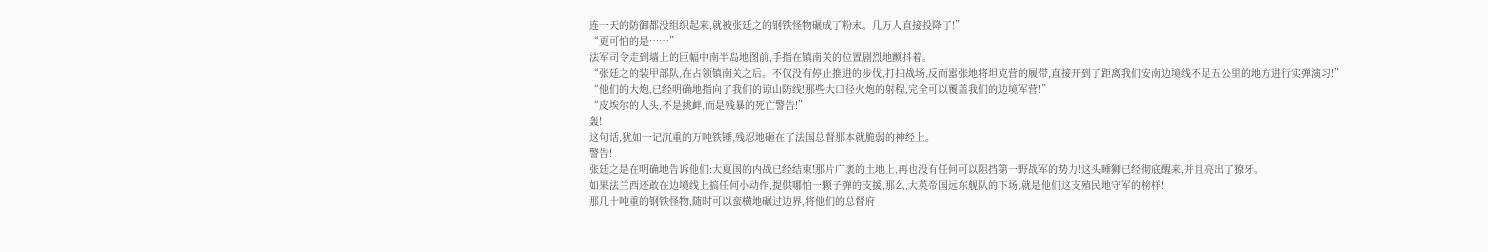连一天的防御都没组织起来,就被张廷之的钢铁怪物碾成了粉末。几万人直接投降了!”
“更可怕的是……”
法军司令走到墙上的巨幅中南半岛地图前,手指在镇南关的位置剧烈地颤抖着。
“张廷之的装甲部队,在占领镇南关之后。不仅没有停止推进的步伐,打扫战场,反而嚣张地将坦克营的履带,直接开到了距离我们安南边境线不足五公里的地方进行实弹演习!”
“他们的大炮,已经明确地指向了我们的谅山防线!那些大口径火炮的射程,完全可以覆盖我们的边境军营!”
“皮埃尔的人头,不是挑衅,而是残暴的死亡警告!”
轰!
这句话,犹如一记沉重的万吨铁锤,残忍地砸在了法国总督那本就脆弱的神经上。
警告!
张廷之是在明确地告诉他们:大夏国的内战已经结束!那片广袤的土地上,再也没有任何可以阻挡第一野战军的势力!这头睡狮已经彻底醒来,并且亮出了獠牙。
如果法兰西还敢在边境线上搞任何小动作,提供哪怕一颗子弹的支援,那么,大英帝国远东舰队的下场,就是他们这支殖民地守军的榜样!
那几十吨重的钢铁怪物,随时可以蛮横地碾过边界,将他们的总督府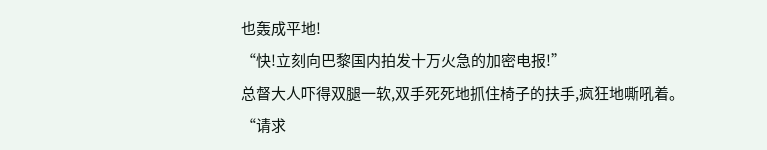也轰成平地!
“快!立刻向巴黎国内拍发十万火急的加密电报!”
总督大人吓得双腿一软,双手死死地抓住椅子的扶手,疯狂地嘶吼着。
“请求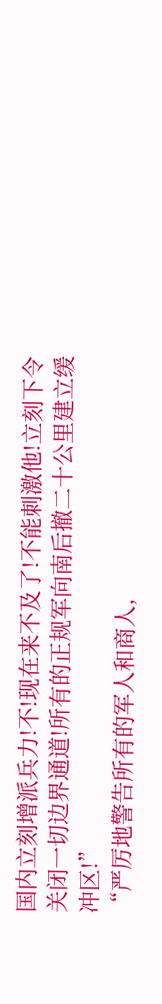国内立刻增派兵力!不!现在来不及了!不能刺激他!立刻下令关闭一切边界通道!所有的正规军向南后撤二十公里建立缓冲区!”
“严厉地警告所有的军人和商人,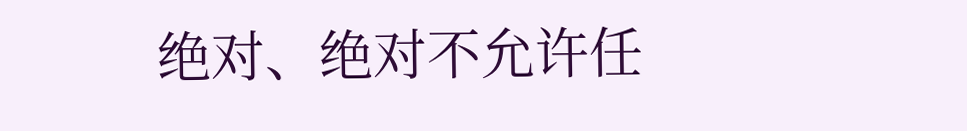绝对、绝对不允许任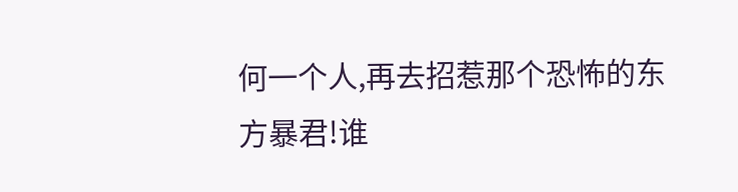何一个人,再去招惹那个恐怖的东方暴君!谁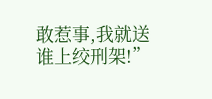敢惹事,我就送谁上绞刑架!”